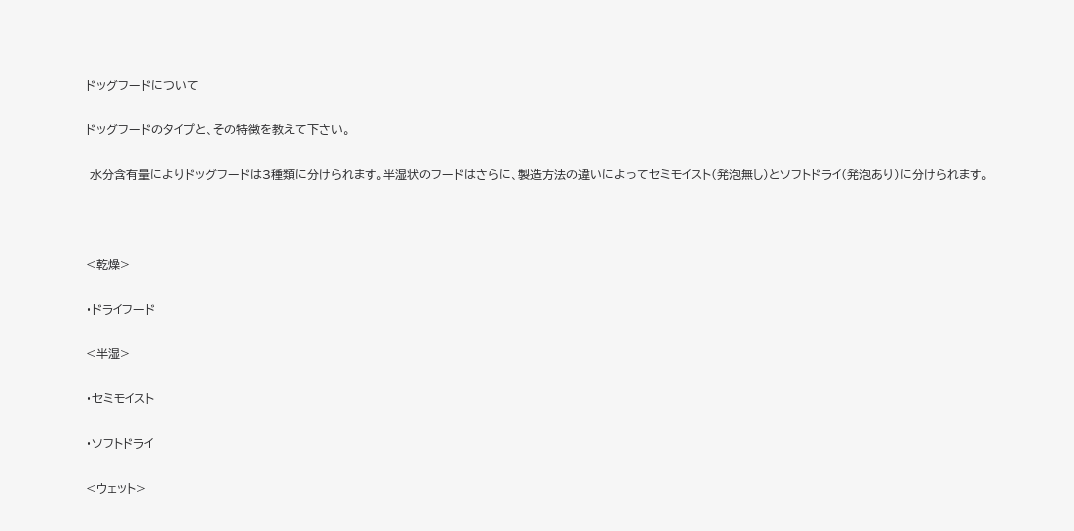ドッグフードについて

ドッグフードのタイプと、その特徴を教えて下さい。

 水分含有量によりドッグフードは3種類に分けられます。半湿状のフードはさらに、製造方法の違いによってセミモイスト(発泡無し)とソフトドライ(発泡あり)に分けられます。



<乾燥>

・ドライフード

<半湿>

・セミモイスト

・ソフトドライ

<ウェット>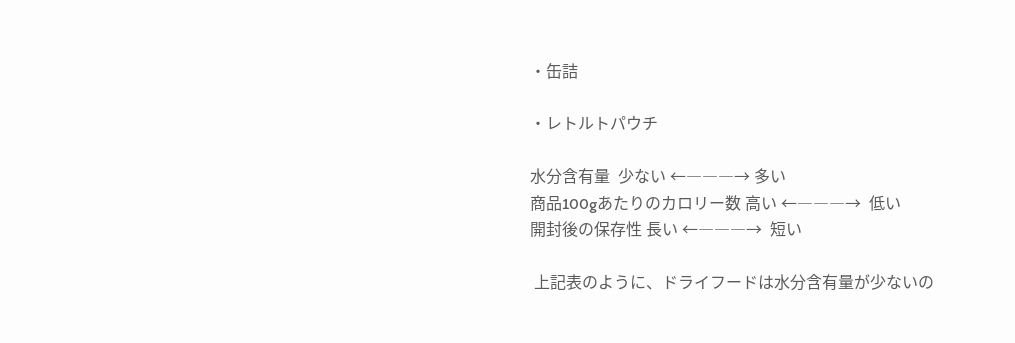・缶詰

・レトルトパウチ

水分含有量  少ない ←―――→ 多い
商品100gあたりのカロリー数 高い ←―――→  低い
開封後の保存性 長い ←―――→  短い

 上記表のように、ドライフードは水分含有量が少ないの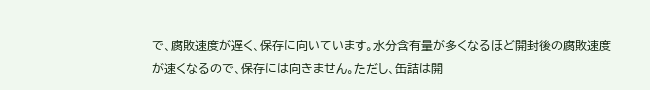で、腐敗速度が遅く、保存に向いています。水分含有量が多くなるほど開封後の腐敗速度が速くなるので、保存には向きません。ただし、缶詰は開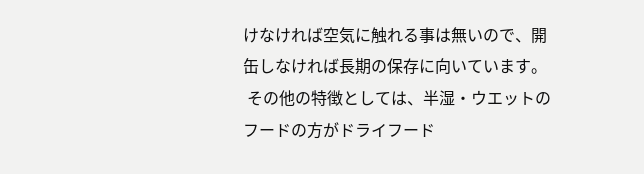けなければ空気に触れる事は無いので、開缶しなければ長期の保存に向いています。
 その他の特徴としては、半湿・ウエットのフードの方がドライフード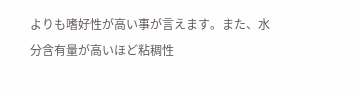よりも嗜好性が高い事が言えます。また、水分含有量が高いほど粘稠性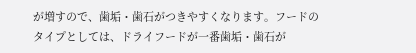が増すので、歯垢・歯石がつきやすくなります。フードのタイプとしては、ドライフードが一番歯垢・歯石が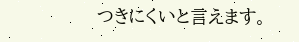つきにくいと言えます。